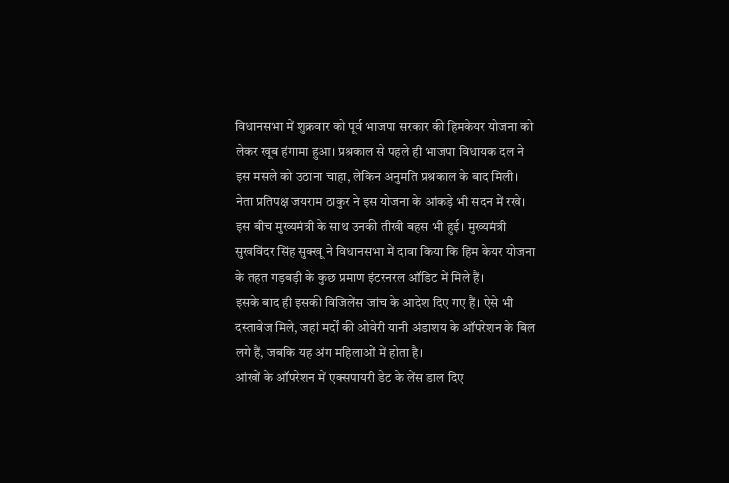विधानसभा में शुक्रवार को पूर्व भाजपा सरकार की हिमकेयर योजना को लेकर खूब हंगामा हुआ। प्रश्रकाल से पहले ही भाजपा विधायक दल ने इस मसले को उठाना चाहा, लेकिन अनुमति प्रश्रकाल के बाद मिली।
नेता प्रतिपक्ष जयराम ठाकुर ने इस योजना के आंकड़े भी सदन में रखे। इस बीच मुख्यमंत्री के साथ उनकी तीखी बहस भी हुई। मुख्यमंत्री सुखविंदर सिंह सुक्खू ने विधानसभा में दावा किया कि हिम केयर योजना के तहत गड़बड़ी के कुछ प्रमाण इंटरनरल ऑडिट में मिले हैं।
इसके बाद ही इसकी विजिलेंस जांच के आदेश दिए गए हैं। ऐसे भी दस्तावेज मिले, जहां मर्दों की ओवेरी यानी अंडाशय के ऑपरेशन के बिल लगे हैं, जबकि यह अंग महिलाओं में होता है।
आंखों के ऑपरेशन में एक्सपायरी डेट के लेंस डाल दिए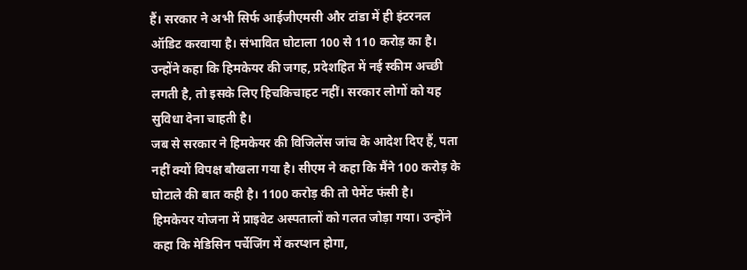हैं। सरकार ने अभी सिर्फ आईजीएमसी और टांडा में ही इंटरनल ऑडिट करवाया है। संभावित घोटाला 100 से 110 करोड़ का है।
उन्होंने कहा कि हिमकेयर की जगह, प्रदेशहित में नई स्कीम अच्छी लगती है, तो इसके लिए हिचकिचाहट नहीं। सरकार लोगों को यह सुविधा देना चाहती है।
जब से सरकार ने हिमकेयर की विजिलेंस जांच के आदेश दिए हैं, पता नहीं क्यों विपक्ष बौखला गया है। सीएम ने कहा कि मैंने 100 करोड़ के घोटाले की बात कही है। 1100 करोड़ की तो पेमेंट फंसी है।
हिमकेयर योजना में प्राइवेट अस्पतालों को गलत जोड़ा गया। उन्होंने कहा कि मेडिसिन पर्चेजिंग में करप्शन होगा,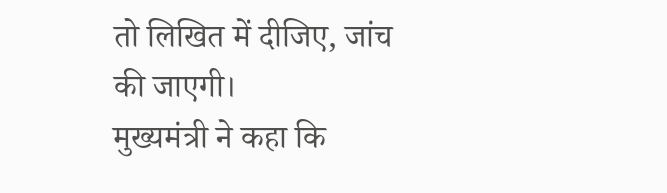तो लिखित में दीजिए, जांच की जाएगी।
मुख्यमंत्री ने कहा कि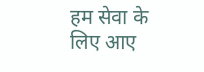हम सेवा के लिए आए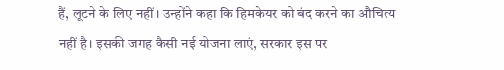हैं, लूटने के लिए नहीं। उन्होंने कहा कि हिमकेयर को बंद करने का औचित्य नहीं है। इसकी जगह कैसी नई योजना लाएं, सरकार इस पर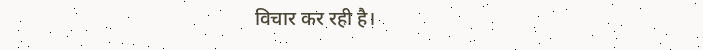विचार कर रही है।